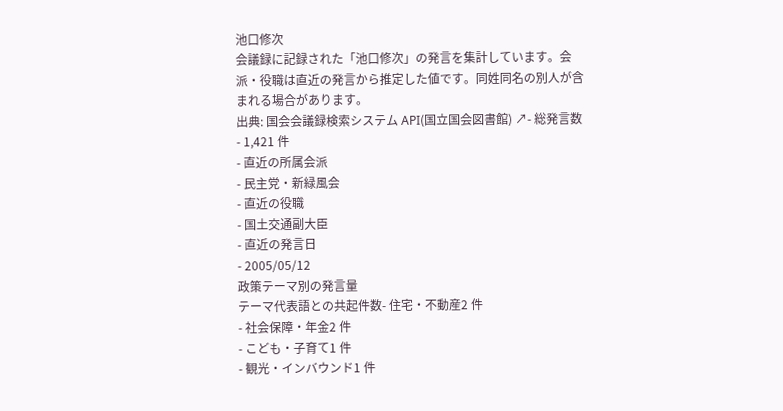池口修次
会議録に記録された「池口修次」の発言を集計しています。会派・役職は直近の発言から推定した値です。同姓同名の別人が含まれる場合があります。
出典: 国会会議録検索システム API(国立国会図書館) ↗- 総発言数
- 1,421 件
- 直近の所属会派
- 民主党・新緑風会
- 直近の役職
- 国土交通副大臣
- 直近の発言日
- 2005/05/12
政策テーマ別の発言量
テーマ代表語との共起件数- 住宅・不動産2 件
- 社会保障・年金2 件
- こども・子育て1 件
- 観光・インバウンド1 件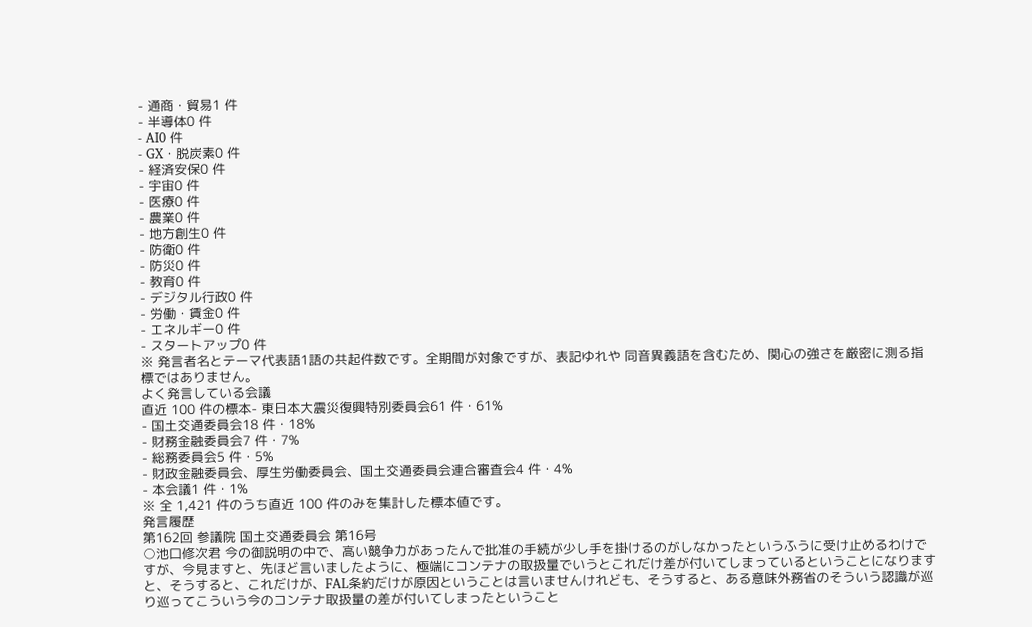- 通商・貿易1 件
- 半導体0 件
- AI0 件
- GX・脱炭素0 件
- 経済安保0 件
- 宇宙0 件
- 医療0 件
- 農業0 件
- 地方創生0 件
- 防衛0 件
- 防災0 件
- 教育0 件
- デジタル行政0 件
- 労働・賃金0 件
- エネルギー0 件
- スタートアップ0 件
※ 発言者名とテーマ代表語1語の共起件数です。全期間が対象ですが、表記ゆれや 同音異義語を含むため、関心の強さを厳密に測る指標ではありません。
よく発言している会議
直近 100 件の標本- 東日本大震災復興特別委員会61 件・61%
- 国土交通委員会18 件・18%
- 財務金融委員会7 件・7%
- 総務委員会5 件・5%
- 財政金融委員会、厚生労働委員会、国土交通委員会連合審査会4 件・4%
- 本会議1 件・1%
※ 全 1,421 件のうち直近 100 件のみを集計した標本値です。
発言履歴
第162回 参議院 国土交通委員会 第16号
○池口修次君 今の御説明の中で、高い競争力があったんで批准の手続が少し手を掛けるのがしなかったというふうに受け止めるわけですが、今見ますと、先ほど言いましたように、極端にコンテナの取扱量でいうとこれだけ差が付いてしまっているということになりますと、そうすると、これだけが、FAL条約だけが原因ということは言いませんけれども、そうすると、ある意味外務省のそういう認識が巡り巡ってこういう今のコンテナ取扱量の差が付いてしまったということ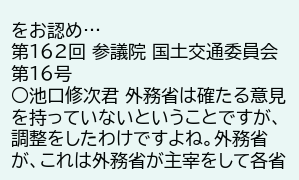をお認め…
第162回 参議院 国土交通委員会 第16号
○池口修次君 外務省は確たる意見を持っていないということですが、調整をしたわけですよね。外務省が、これは外務省が主宰をして各省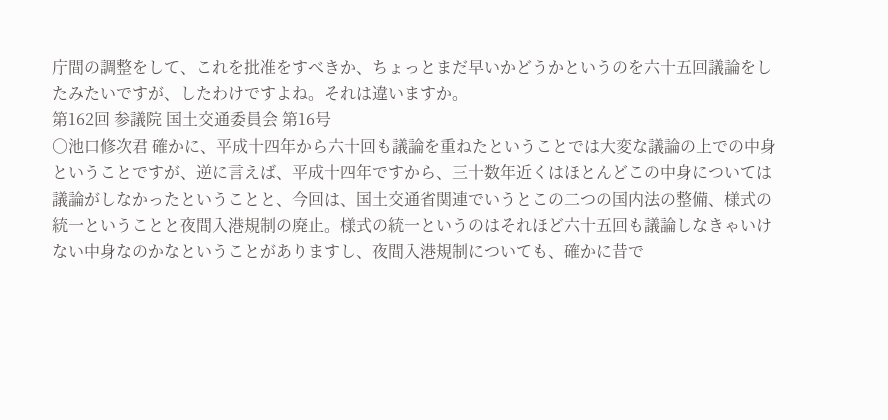庁間の調整をして、これを批准をすべきか、ちょっとまだ早いかどうかというのを六十五回議論をしたみたいですが、したわけですよね。それは違いますか。
第162回 参議院 国土交通委員会 第16号
○池口修次君 確かに、平成十四年から六十回も議論を重ねたということでは大変な議論の上での中身ということですが、逆に言えば、平成十四年ですから、三十数年近くはほとんどこの中身については議論がしなかったということと、今回は、国土交通省関連でいうとこの二つの国内法の整備、様式の統一ということと夜間入港規制の廃止。様式の統一というのはそれほど六十五回も議論しなきゃいけない中身なのかなということがありますし、夜間入港規制についても、確かに昔で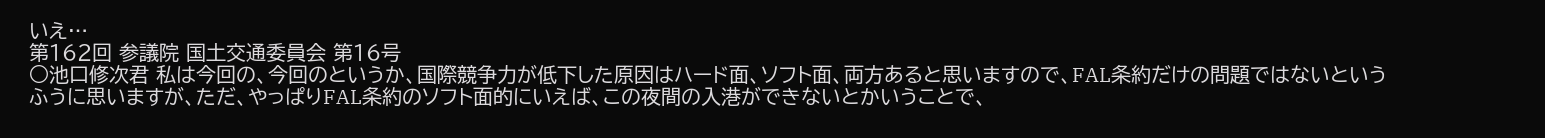いえ…
第162回 参議院 国土交通委員会 第16号
○池口修次君 私は今回の、今回のというか、国際競争力が低下した原因はハード面、ソフト面、両方あると思いますので、FAL条約だけの問題ではないというふうに思いますが、ただ、やっぱりFAL条約のソフト面的にいえば、この夜間の入港ができないとかいうことで、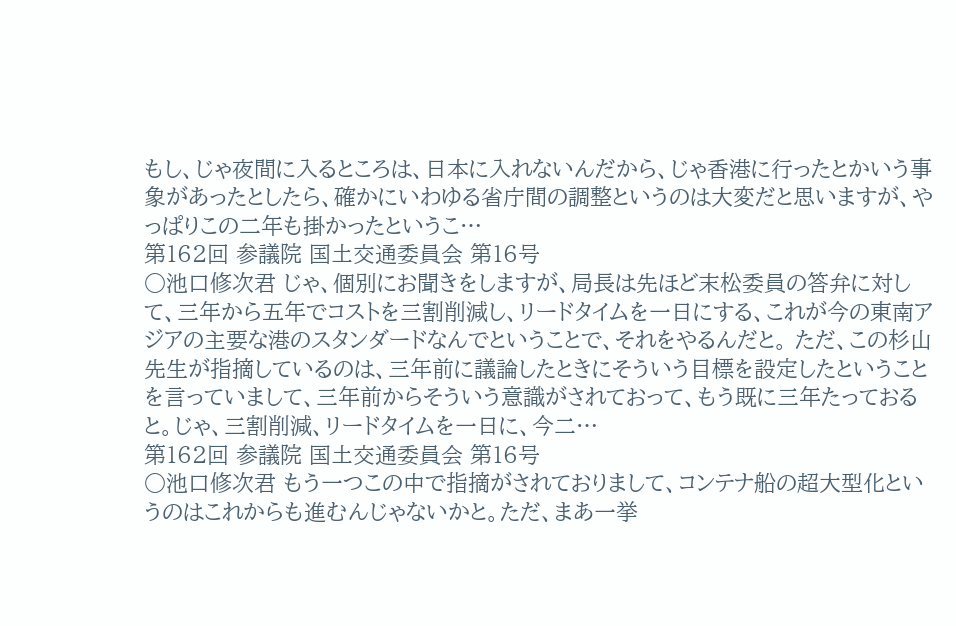もし、じゃ夜間に入るところは、日本に入れないんだから、じゃ香港に行ったとかいう事象があったとしたら、確かにいわゆる省庁間の調整というのは大変だと思いますが、やっぱりこの二年も掛かったというこ…
第162回 参議院 国土交通委員会 第16号
○池口修次君 じゃ、個別にお聞きをしますが、局長は先ほど末松委員の答弁に対して、三年から五年でコストを三割削減し、リードタイムを一日にする、これが今の東南アジアの主要な港のスタンダードなんでということで、それをやるんだと。 ただ、この杉山先生が指摘しているのは、三年前に議論したときにそういう目標を設定したということを言っていまして、三年前からそういう意識がされておって、もう既に三年たっておると。じゃ、三割削減、リードタイムを一日に、今二…
第162回 参議院 国土交通委員会 第16号
○池口修次君 もう一つこの中で指摘がされておりまして、コンテナ船の超大型化というのはこれからも進むんじゃないかと。ただ、まあ一挙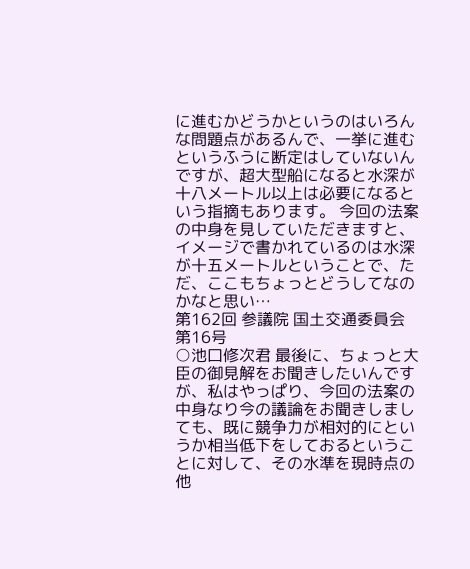に進むかどうかというのはいろんな問題点があるんで、一挙に進むというふうに断定はしていないんですが、超大型船になると水深が十八メートル以上は必要になるという指摘もあります。 今回の法案の中身を見していただきますと、イメージで書かれているのは水深が十五メートルということで、ただ、ここもちょっとどうしてなのかなと思い…
第162回 参議院 国土交通委員会 第16号
○池口修次君 最後に、ちょっと大臣の御見解をお聞きしたいんですが、私はやっぱり、今回の法案の中身なり今の議論をお聞きしましても、既に競争力が相対的にというか相当低下をしておるということに対して、その水準を現時点の他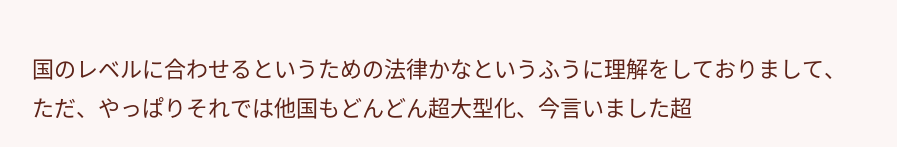国のレベルに合わせるというための法律かなというふうに理解をしておりまして、ただ、やっぱりそれでは他国もどんどん超大型化、今言いました超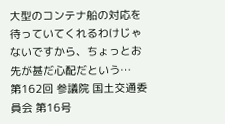大型のコンテナ船の対応を待っていてくれるわけじゃないですから、ちょっとお先が甚だ心配だという…
第162回 参議院 国土交通委員会 第16号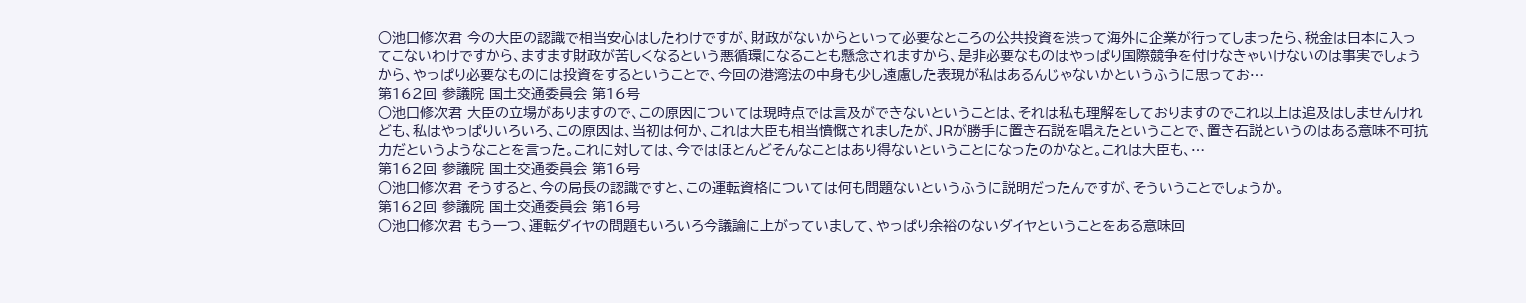○池口修次君 今の大臣の認識で相当安心はしたわけですが、財政がないからといって必要なところの公共投資を渋って海外に企業が行ってしまったら、税金は日本に入ってこないわけですから、ますます財政が苦しくなるという悪循環になることも懸念されますから、是非必要なものはやっぱり国際競争を付けなきゃいけないのは事実でしょうから、やっぱり必要なものには投資をするということで、今回の港湾法の中身も少し遠慮した表現が私はあるんじゃないかというふうに思ってお…
第162回 参議院 国土交通委員会 第16号
○池口修次君 大臣の立場がありますので、この原因については現時点では言及ができないということは、それは私も理解をしておりますのでこれ以上は追及はしませんけれども、私はやっぱりいろいろ、この原因は、当初は何か、これは大臣も相当憤慨されましたが、JRが勝手に置き石説を唱えたということで、置き石説というのはある意味不可抗力だというようなことを言った。これに対しては、今ではほとんどそんなことはあり得ないということになったのかなと。これは大臣も、…
第162回 参議院 国土交通委員会 第16号
○池口修次君 そうすると、今の局長の認識ですと、この運転資格については何も問題ないというふうに説明だったんですが、そういうことでしょうか。
第162回 参議院 国土交通委員会 第16号
○池口修次君 もう一つ、運転ダイヤの問題もいろいろ今議論に上がっていまして、やっぱり余裕のないダイヤということをある意味回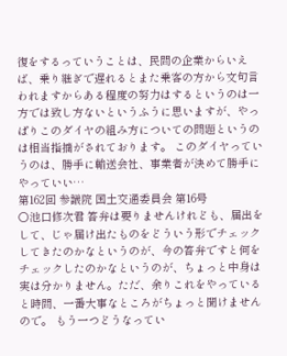復をするっていうことは、民間の企業からいえば、乗り継ぎで遅れるとまた乗客の方から文句言われますからある程度の努力はするというのは一方では致し方ないというふうに思いますが、やっぱりこのダイヤの組み方についての問題というのは相当指摘がされております。 このダイヤっていうのは、勝手に輸送会社、事業者が決めて勝手にやっていい…
第162回 参議院 国土交通委員会 第16号
○池口修次君 答弁は要りませんけれども、届出をして、じゃ届け出たものをどういう形でチェックしてきたのかなというのが、今の答弁ですと何をチェックしたのかなというのが、ちょっと中身は実は分かりません。ただ、余りこれをやっていると時間、一番大事なところがちょっと聞けませんので。 もう一つどうなってい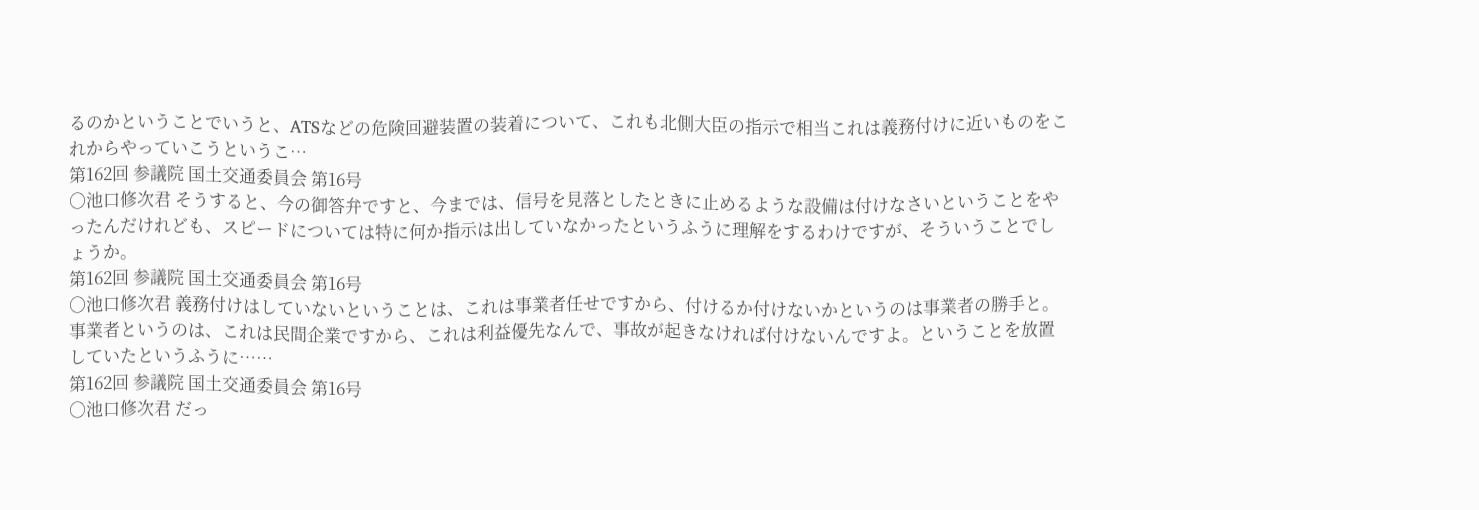るのかということでいうと、ATSなどの危険回避装置の装着について、これも北側大臣の指示で相当これは義務付けに近いものをこれからやっていこうというこ…
第162回 参議院 国土交通委員会 第16号
○池口修次君 そうすると、今の御答弁ですと、今までは、信号を見落としたときに止めるような設備は付けなさいということをやったんだけれども、スピードについては特に何か指示は出していなかったというふうに理解をするわけですが、そういうことでしょうか。
第162回 参議院 国土交通委員会 第16号
○池口修次君 義務付けはしていないということは、これは事業者任せですから、付けるか付けないかというのは事業者の勝手と。事業者というのは、これは民間企業ですから、これは利益優先なんで、事故が起きなければ付けないんですよ。ということを放置していたというふうに……
第162回 参議院 国土交通委員会 第16号
○池口修次君 だっ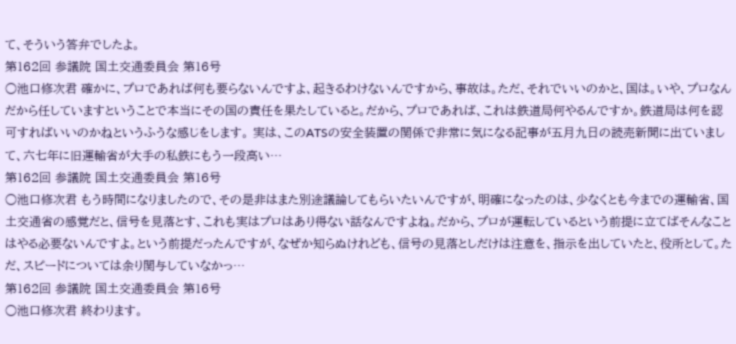て、そういう答弁でしたよ。
第162回 参議院 国土交通委員会 第16号
○池口修次君 確かに、プロであれば何も要らないんですよ、起きるわけないんですから、事故は。ただ、それでいいのかと、国は。いや、プロなんだから任していますということで本当にその国の責任を果たしていると。だから、プロであれば、これは鉄道局何やるんですか。鉄道局は何を認可すればいいのかねというふうな感じをします。 実は、このATSの安全装置の関係で非常に気になる記事が五月九日の読売新聞に出ていまして、六七年に旧運輸省が大手の私鉄にもう一段高い…
第162回 参議院 国土交通委員会 第16号
○池口修次君 もう時間になりましたので、その是非はまた別途議論してもらいたいんですが、明確になったのは、少なくとも今までの運輸省、国土交通省の感覚だと、信号を見落とす、これも実はプロはあり得ない話なんですよね。だから、プロが運転しているという前提に立てばそんなことはやる必要ないんですよ。という前提だったんですが、なぜか知らぬけれども、信号の見落としだけは注意を、指示を出していたと、役所として。ただ、スピードについては余り関与していなかっ…
第162回 参議院 国土交通委員会 第16号
○池口修次君 終わります。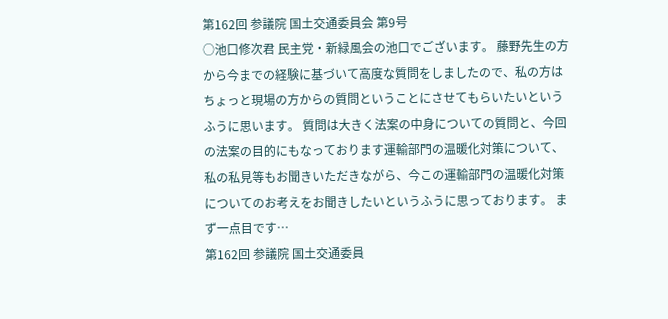第162回 参議院 国土交通委員会 第9号
○池口修次君 民主党・新緑風会の池口でございます。 藤野先生の方から今までの経験に基づいて高度な質問をしましたので、私の方はちょっと現場の方からの質問ということにさせてもらいたいというふうに思います。 質問は大きく法案の中身についての質問と、今回の法案の目的にもなっております運輸部門の温暖化対策について、私の私見等もお聞きいただきながら、今この運輸部門の温暖化対策についてのお考えをお聞きしたいというふうに思っております。 まず一点目です…
第162回 参議院 国土交通委員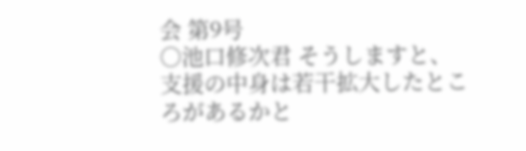会 第9号
○池口修次君 そうしますと、支援の中身は若干拡大したところがあるかと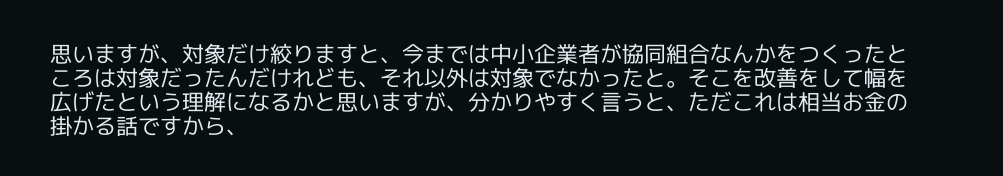思いますが、対象だけ絞りますと、今までは中小企業者が協同組合なんかをつくったところは対象だったんだけれども、それ以外は対象でなかったと。そこを改善をして幅を広げたという理解になるかと思いますが、分かりやすく言うと、ただこれは相当お金の掛かる話ですから、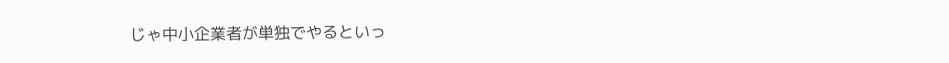じゃ中小企業者が単独でやるといっ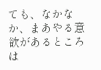ても、なかなか、まあやる意欲があるところは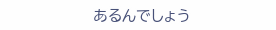あるんでしょう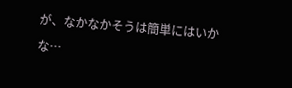が、なかなかそうは簡単にはいかな…